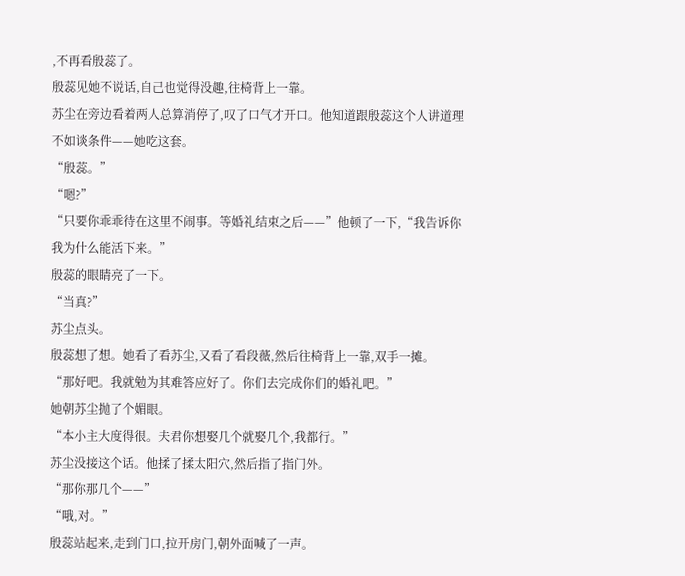,不再看殷蕊了。
殷蕊见她不说话,自己也觉得没趣,往椅背上一靠。
苏尘在旁边看着两人总算消停了,叹了口气才开口。他知道跟殷蕊这个人讲道理不如谈条件——她吃这套。
“殷蕊。”
“嗯?”
“只要你乖乖待在这里不闹事。等婚礼结束之后——”他顿了一下,“我告诉你我为什么能活下来。”
殷蕊的眼睛亮了一下。
“当真?”
苏尘点头。
殷蕊想了想。她看了看苏尘,又看了看段薇,然后往椅背上一靠,双手一摊。
“那好吧。我就勉为其难答应好了。你们去完成你们的婚礼吧。”
她朝苏尘抛了个媚眼。
“本小主大度得很。夫君你想娶几个就娶几个,我都行。”
苏尘没接这个话。他揉了揉太阳穴,然后指了指门外。
“那你那几个——”
“哦,对。”
殷蕊站起来,走到门口,拉开房门,朝外面喊了一声。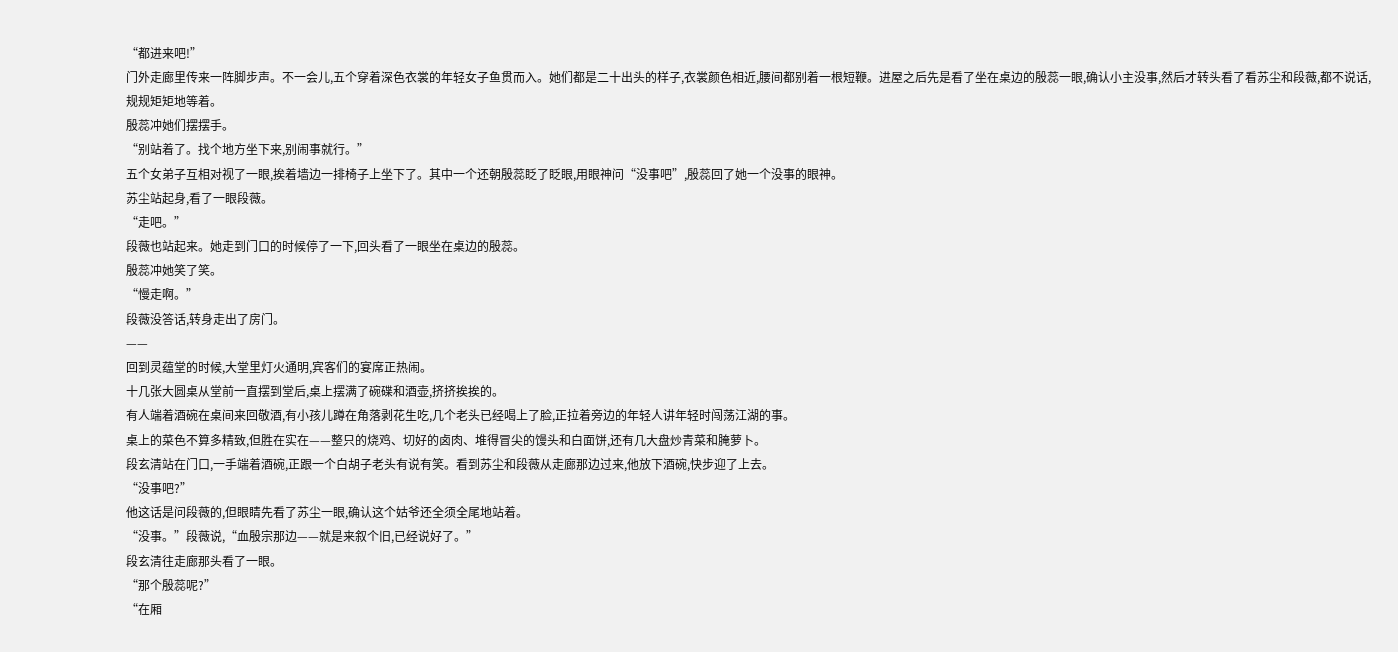“都进来吧!”
门外走廊里传来一阵脚步声。不一会儿,五个穿着深色衣裳的年轻女子鱼贯而入。她们都是二十出头的样子,衣裳颜色相近,腰间都别着一根短鞭。进屋之后先是看了坐在桌边的殷蕊一眼,确认小主没事,然后才转头看了看苏尘和段薇,都不说话,规规矩矩地等着。
殷蕊冲她们摆摆手。
“别站着了。找个地方坐下来,别闹事就行。”
五个女弟子互相对视了一眼,挨着墙边一排椅子上坐下了。其中一个还朝殷蕊眨了眨眼,用眼神问“没事吧”,殷蕊回了她一个没事的眼神。
苏尘站起身,看了一眼段薇。
“走吧。”
段薇也站起来。她走到门口的时候停了一下,回头看了一眼坐在桌边的殷蕊。
殷蕊冲她笑了笑。
“慢走啊。”
段薇没答话,转身走出了房门。
——
回到灵蕴堂的时候,大堂里灯火通明,宾客们的宴席正热闹。
十几张大圆桌从堂前一直摆到堂后,桌上摆满了碗碟和酒壶,挤挤挨挨的。
有人端着酒碗在桌间来回敬酒,有小孩儿蹲在角落剥花生吃,几个老头已经喝上了脸,正拉着旁边的年轻人讲年轻时闯荡江湖的事。
桌上的菜色不算多精致,但胜在实在——整只的烧鸡、切好的卤肉、堆得冒尖的馒头和白面饼,还有几大盘炒青菜和腌萝卜。
段玄清站在门口,一手端着酒碗,正跟一个白胡子老头有说有笑。看到苏尘和段薇从走廊那边过来,他放下酒碗,快步迎了上去。
“没事吧?”
他这话是问段薇的,但眼睛先看了苏尘一眼,确认这个姑爷还全须全尾地站着。
“没事。”段薇说,“血殷宗那边——就是来叙个旧,已经说好了。”
段玄清往走廊那头看了一眼。
“那个殷蕊呢?”
“在厢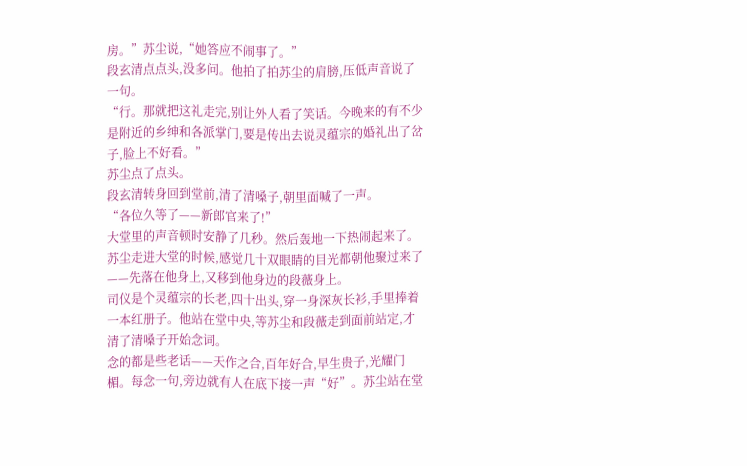房。”苏尘说,“她答应不闹事了。”
段玄清点点头,没多问。他拍了拍苏尘的肩膀,压低声音说了一句。
“行。那就把这礼走完,别让外人看了笑话。今晚来的有不少是附近的乡绅和各派掌门,要是传出去说灵蕴宗的婚礼出了岔子,脸上不好看。”
苏尘点了点头。
段玄清转身回到堂前,清了清嗓子,朝里面喊了一声。
“各位久等了——新郎官来了!”
大堂里的声音顿时安静了几秒。然后轰地一下热闹起来了。苏尘走进大堂的时候,感觉几十双眼睛的目光都朝他聚过来了——先落在他身上,又移到他身边的段薇身上。
司仪是个灵蕴宗的长老,四十出头,穿一身深灰长衫,手里捧着一本红册子。他站在堂中央,等苏尘和段薇走到面前站定,才清了清嗓子开始念词。
念的都是些老话——天作之合,百年好合,早生贵子,光耀门楣。每念一句,旁边就有人在底下接一声“好”。苏尘站在堂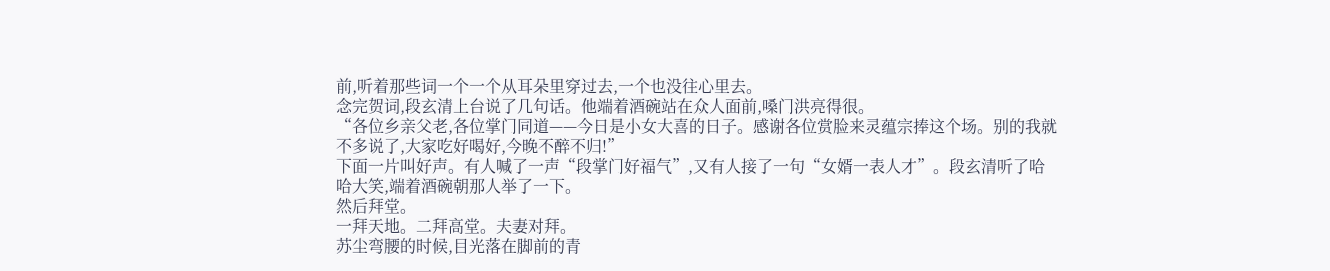前,听着那些词一个一个从耳朵里穿过去,一个也没往心里去。
念完贺词,段玄清上台说了几句话。他端着酒碗站在众人面前,嗓门洪亮得很。
“各位乡亲父老,各位掌门同道——今日是小女大喜的日子。感谢各位赏脸来灵蕴宗捧这个场。别的我就不多说了,大家吃好喝好,今晚不醉不归!”
下面一片叫好声。有人喊了一声“段掌门好福气”,又有人接了一句“女婿一表人才”。段玄清听了哈哈大笑,端着酒碗朝那人举了一下。
然后拜堂。
一拜天地。二拜高堂。夫妻对拜。
苏尘弯腰的时候,目光落在脚前的青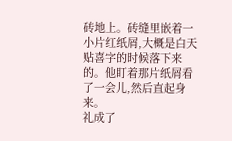砖地上。砖缝里嵌着一小片红纸屑,大概是白天贴喜字的时候落下来的。他盯着那片纸屑看了一会儿,然后直起身来。
礼成了